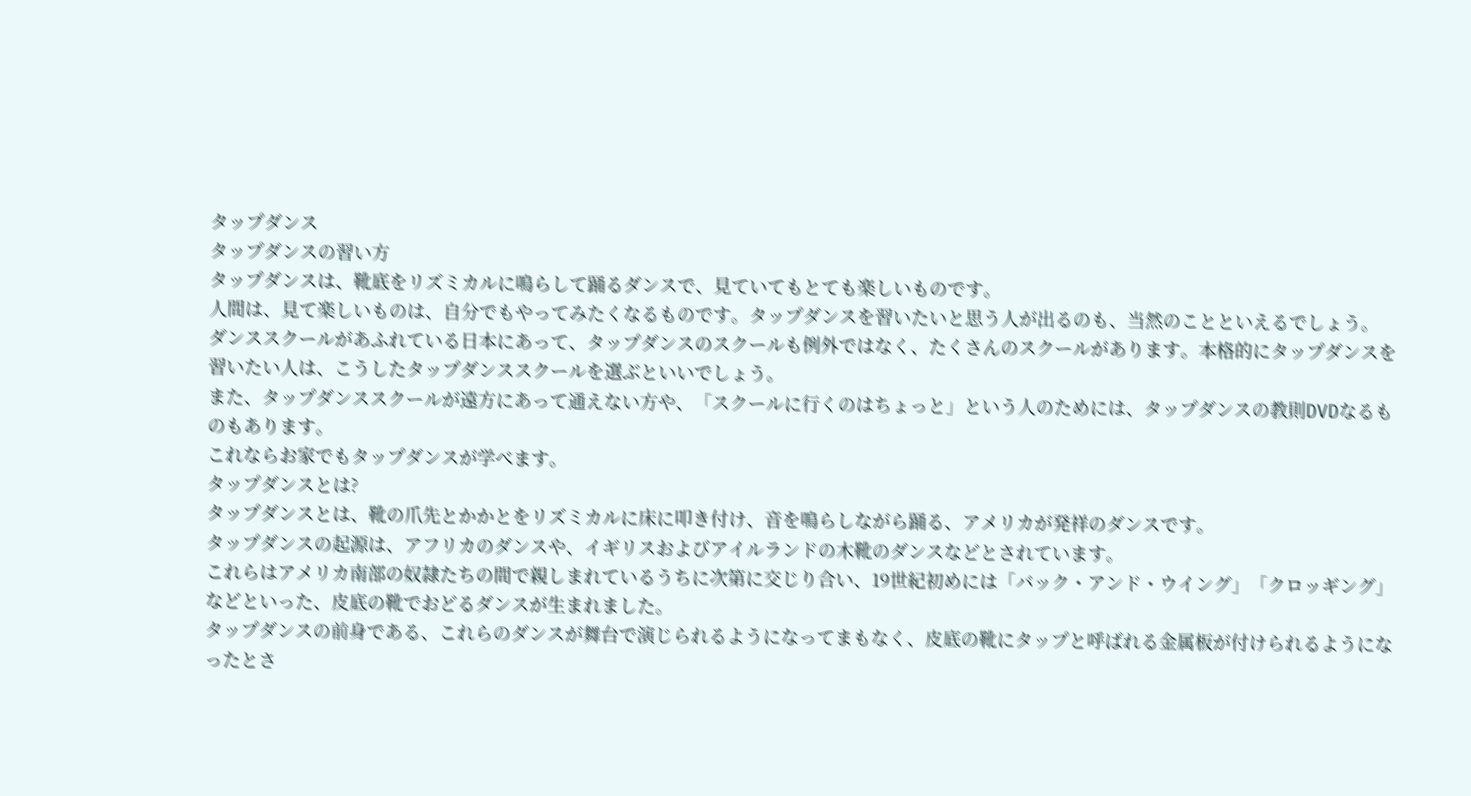タップダンス
タップダンスの習い方
タップダンスは、靴底をリズミカルに鳴らして踊るダンスで、見ていてもとても楽しいものです。
人間は、見て楽しいものは、自分でもやってみたくなるものです。タップダンスを習いたいと思う人が出るのも、当然のことといえるでしょう。
ダンススクールがあふれている日本にあって、タップダンスのスクールも例外ではなく、たくさんのスクールがあります。本格的にタップダンスを習いたい人は、こうしたタップダンススクールを選ぶといいでしょう。
また、タップダンススクールが遠方にあって通えない方や、「スクールに行くのはちょっと」という人のためには、タップダンスの教則DVDなるものもあります。
これならお家でもタップダンスが学べます。
タップダンスとは?
タップダンスとは、靴の爪先とかかとをリズミカルに床に叩き付け、音を鳴らしながら踊る、アメリカが発祥のダンスです。
タップダンスの起源は、アフリカのダンスや、イギリスおよびアイルランドの木靴のダンスなどとされています。
これらはアメリカ南部の奴隷たちの間で親しまれているうちに次第に交じり合い、19世紀初めには「バック・アンド・ウイング」「クロッギング」などといった、皮底の靴でおどるダンスが生まれました。
タップダンスの前身である、これらのダンスが舞台で演じられるようになってまもなく、皮底の靴にタップと呼ばれる金属板が付けられるようになったとさ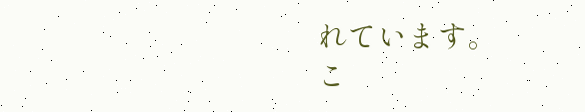れています。
こ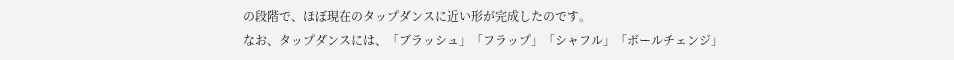の段階で、ほぼ現在のタップダンスに近い形が完成したのです。
なお、タップダンスには、「ブラッシュ」「フラップ」「シャフル」「ボールチェンジ」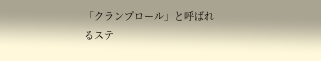「クランプロール」と呼ばれるステ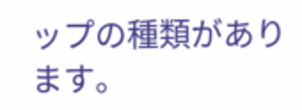ップの種類があります。